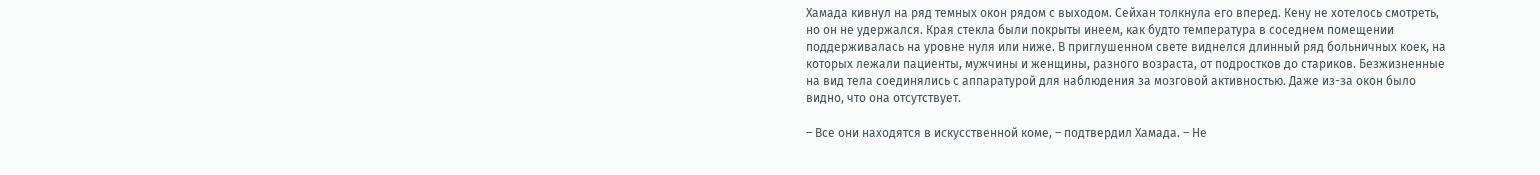Хамада кивнул на ряд темных окон рядом с выходом. Сейхан толкнула его вперед. Кену не хотелось смотреть, но он не удержался. Края стекла были покрыты инеем, как будто температура в соседнем помещении поддерживалась на уровне нуля или ниже. В приглушенном свете виднелся длинный ряд больничных коек, на которых лежали пациенты, мужчины и женщины, разного возраста, от подростков до стариков. Безжизненные на вид тела соединялись с аппаратурой для наблюдения за мозговой активностью. Даже из-за окон было видно, что она отсутствует.

– Все они находятся в искусственной коме, – подтвердил Хамада. – Не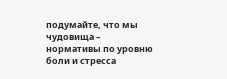подумайте, что мы чудовища – нормативы по уровню боли и стресса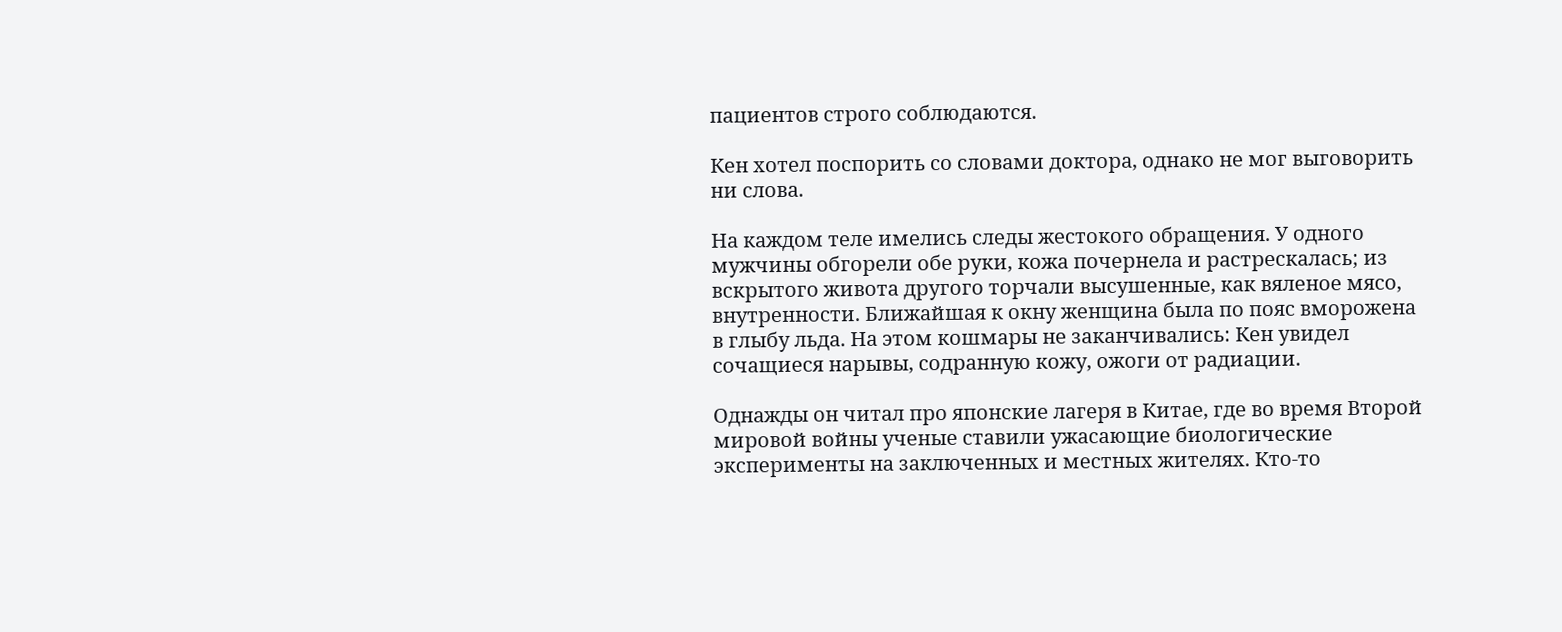пациентов строго соблюдаются.

Кен хотел поспорить со словами доктора, однако не мог выговорить ни слова.

На каждом теле имелись следы жестокого обращения. У одного мужчины обгорели обе руки, кожа почернела и растрескалась; из вскрытого живота другого торчали высушенные, как вяленое мясо, внутренности. Ближайшая к окну женщина была по пояс вморожена в глыбу льда. На этом кошмары не заканчивались: Кен увидел сочащиеся нарывы, содранную кожу, ожоги от радиации.

Однажды он читал про японские лагеря в Китае, где во время Второй мировой войны ученые ставили ужасающие биологические эксперименты на заключенных и местных жителях. Кто-то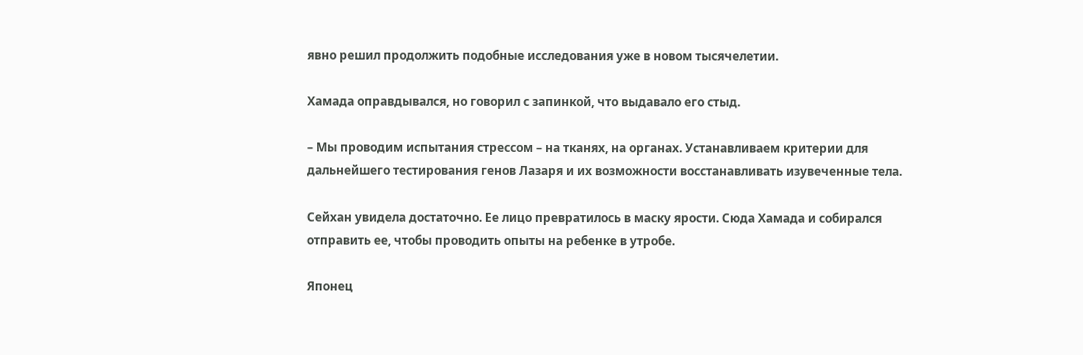явно решил продолжить подобные исследования уже в новом тысячелетии.

Хамада оправдывался, но говорил с запинкой, что выдавало его стыд.

– Мы проводим испытания стрессом – на тканях, на органах. Устанавливаем критерии для дальнейшего тестирования генов Лазаря и их возможности восстанавливать изувеченные тела.

Сейхан увидела достаточно. Ее лицо превратилось в маску ярости. Сюда Хамада и собирался отправить ее, чтобы проводить опыты на ребенке в утробе.

Японец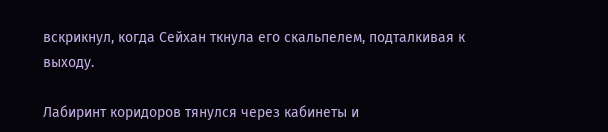вскрикнул, когда Сейхан ткнула его скальпелем, подталкивая к выходу.

Лабиринт коридоров тянулся через кабинеты и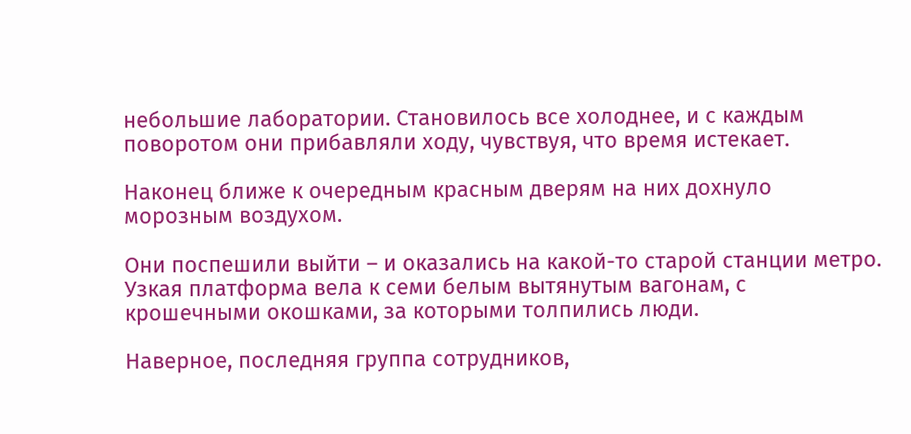небольшие лаборатории. Становилось все холоднее, и с каждым поворотом они прибавляли ходу, чувствуя, что время истекает.

Наконец ближе к очередным красным дверям на них дохнуло морозным воздухом.

Они поспешили выйти – и оказались на какой-то старой станции метро. Узкая платформа вела к семи белым вытянутым вагонам, с крошечными окошками, за которыми толпились люди.

Наверное, последняя группа сотрудников,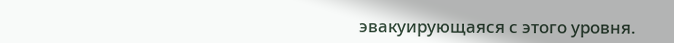эвакуирующаяся с этого уровня.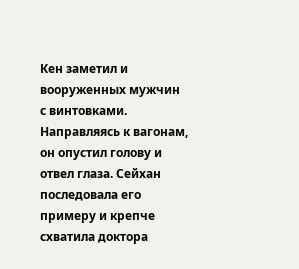Кен заметил и вооруженных мужчин с винтовками. Направляясь к вагонам, он опустил голову и отвел глаза. Сейхан последовала его примеру и крепче схватила доктора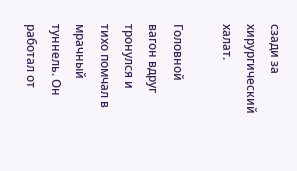сзади за хирургический халат.

Головной вагон вдруг тронулся и тихо помчал в мрачный туннель. Он работал от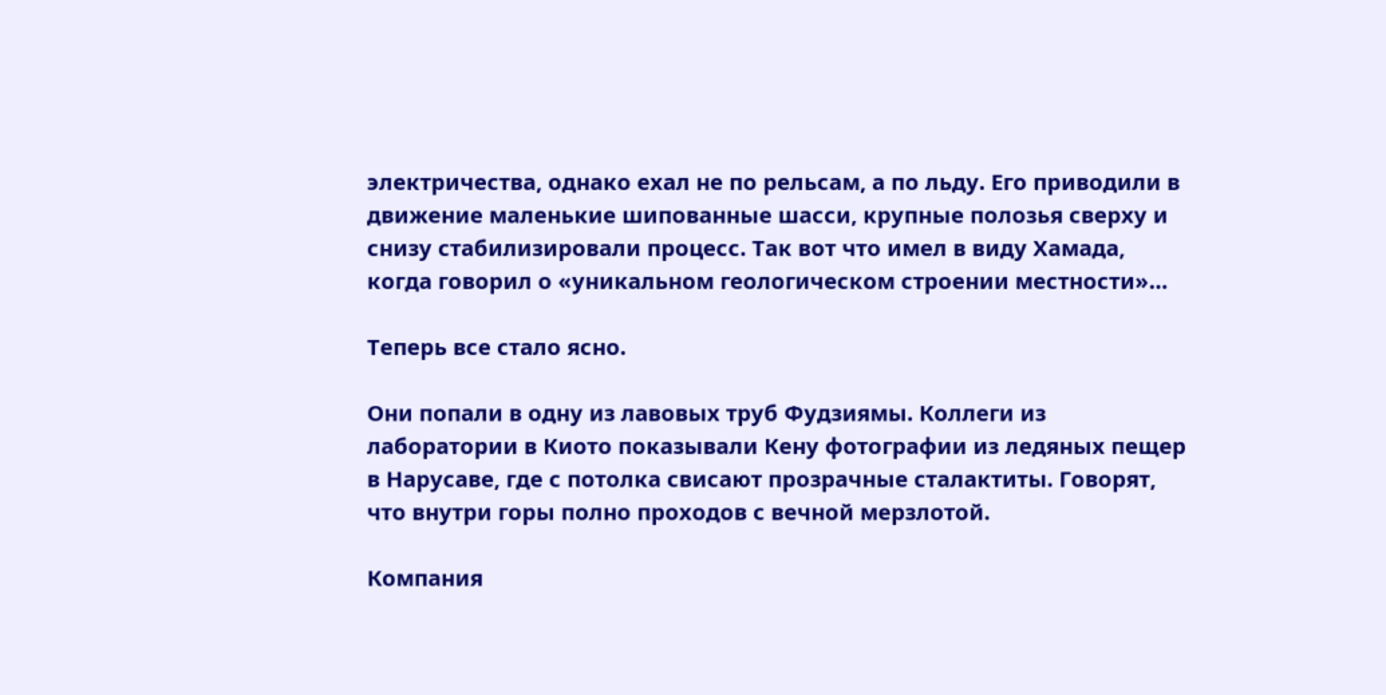электричества, однако ехал не по рельсам, а по льду. Его приводили в движение маленькие шипованные шасси, крупные полозья сверху и снизу стабилизировали процесс. Так вот что имел в виду Хамада, когда говорил о «уникальном геологическом строении местности»…

Теперь все стало ясно.

Они попали в одну из лавовых труб Фудзиямы. Коллеги из лаборатории в Киото показывали Кену фотографии из ледяных пещер в Нарусаве, где с потолка свисают прозрачные сталактиты. Говорят, что внутри горы полно проходов с вечной мерзлотой.

Компания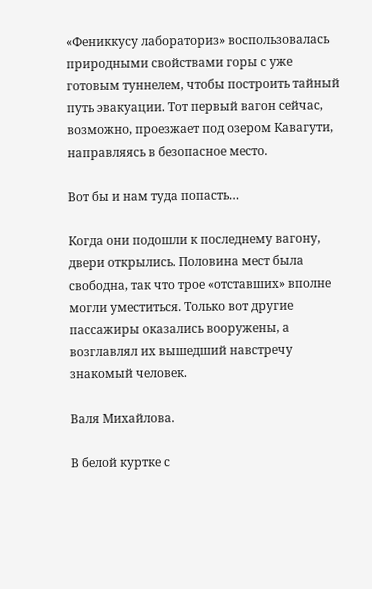«Фениккусу лабораториз» воспользовалась природными свойствами горы с уже готовым туннелем, чтобы построить тайный путь эвакуации. Тот первый вагон сейчас, возможно, проезжает под озером Кавагути, направляясь в безопасное место.

Вот бы и нам туда попасть…

Когда они подошли к последнему вагону, двери открылись. Половина мест была свободна, так что трое «отставших» вполне могли уместиться. Только вот другие пассажиры оказались вооружены, а возглавлял их вышедший навстречу знакомый человек.

Валя Михайлова.

В белой куртке с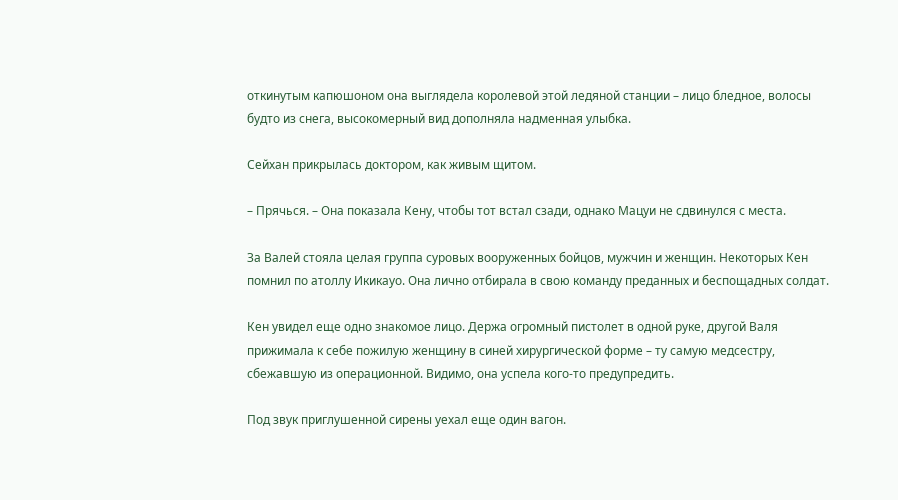откинутым капюшоном она выглядела королевой этой ледяной станции – лицо бледное, волосы будто из снега, высокомерный вид дополняла надменная улыбка.

Сейхан прикрылась доктором, как живым щитом.

– Прячься. – Она показала Кену, чтобы тот встал сзади, однако Мацуи не сдвинулся с места.

За Валей стояла целая группа суровых вооруженных бойцов, мужчин и женщин. Некоторых Кен помнил по атоллу Икикауо. Она лично отбирала в свою команду преданных и беспощадных солдат.

Кен увидел еще одно знакомое лицо. Держа огромный пистолет в одной руке, другой Валя прижимала к себе пожилую женщину в синей хирургической форме – ту самую медсестру, сбежавшую из операционной. Видимо, она успела кого-то предупредить.

Под звук приглушенной сирены уехал еще один вагон.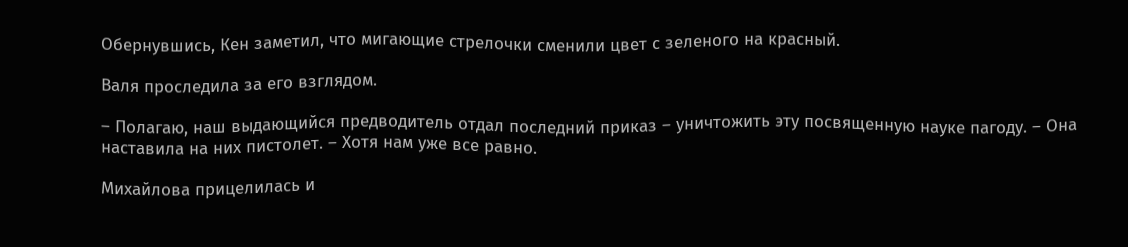Обернувшись, Кен заметил, что мигающие стрелочки сменили цвет с зеленого на красный.

Валя проследила за его взглядом.

– Полагаю, наш выдающийся предводитель отдал последний приказ – уничтожить эту посвященную науке пагоду. – Она наставила на них пистолет. – Хотя нам уже все равно.

Михайлова прицелилась и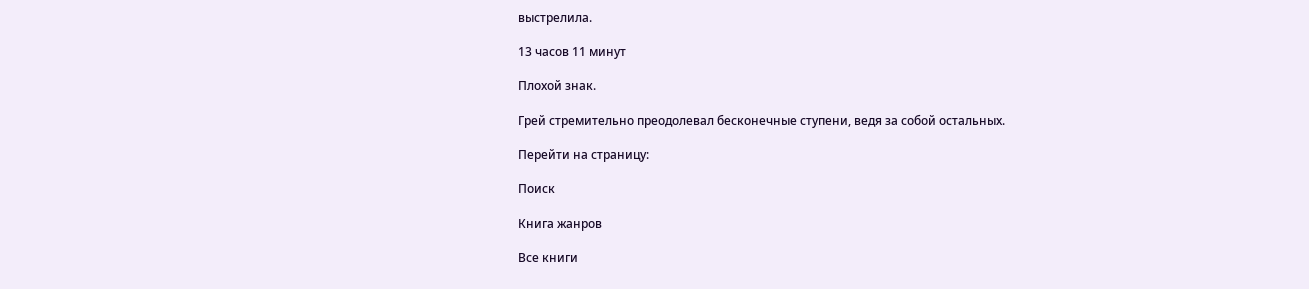выстрелила.

13 часов 11 минут

Плохой знак.

Грей стремительно преодолевал бесконечные ступени, ведя за собой остальных.

Перейти на страницу:

Поиск

Книга жанров

Все книги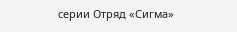серии Отряд «Сигма»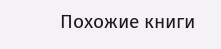Похожие книги